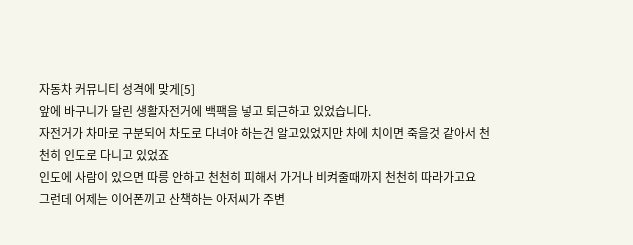자동차 커뮤니티 성격에 맞게[5]
앞에 바구니가 달린 생활자전거에 백팩을 넣고 퇴근하고 있었습니다.
자전거가 차마로 구분되어 차도로 다녀야 하는건 알고있었지만 차에 치이면 죽을것 같아서 천천히 인도로 다니고 있었죠
인도에 사람이 있으면 따릉 안하고 천천히 피해서 가거나 비켜줄때까지 천천히 따라가고요
그런데 어제는 이어폰끼고 산책하는 아저씨가 주변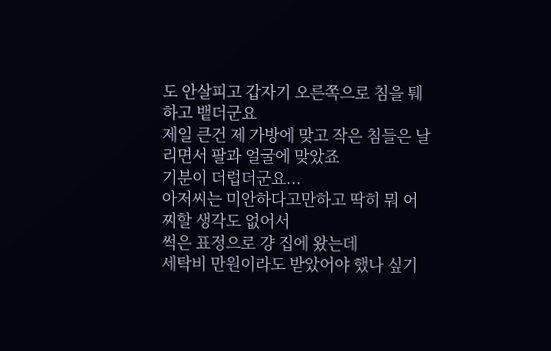도 안살피고 갑자기 오른쪽으로 침을 퉤하고 뱉더군요
제일 큰건 제 가방에 맞고 작은 침들은 날리면서 팔과 얼굴에 맞았죠
기분이 더럽더군요...
아저씨는 미안하다고만하고 딱히 뭐 어찌할 생각도 없어서
썩은 표정으로 걍 집에 왔는데
세탁비 만원이라도 받았어야 했나 싶기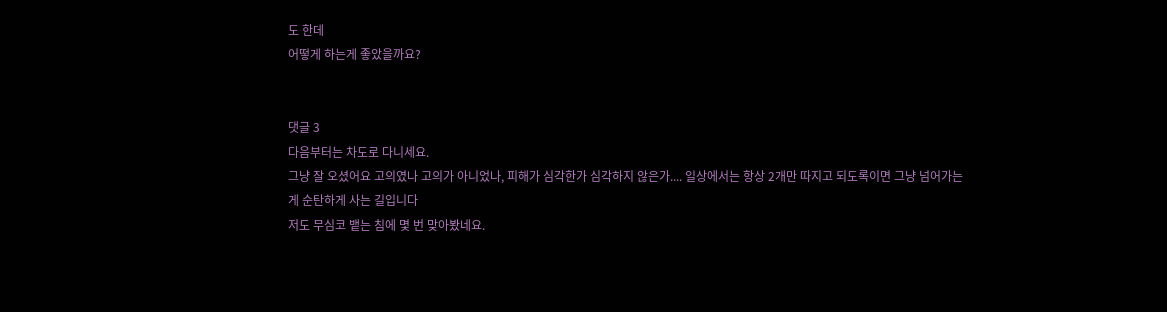도 한데
어떻게 하는게 좋았을까요?


댓글 3
다음부터는 차도로 다니세요.
그냥 잘 오셨어요 고의였나 고의가 아니었나, 피해가 심각한가 심각하지 않은가.... 일상에서는 항상 2개만 따지고 되도록이면 그냥 넘어가는게 순탄하게 사는 길입니다
저도 무심코 뱉는 침에 몇 번 맞아봤네요.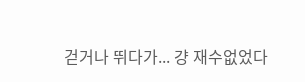걷거나 뛰다가... 걍 재수없었다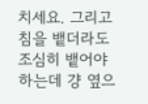치세요. 그리고 침을 뱉더라도 조심히 뱉어야 하는데 걍 옆으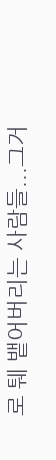로 퉤 뱉어버리는 사람들...그거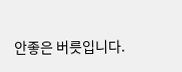안좋은 버릇입니다.